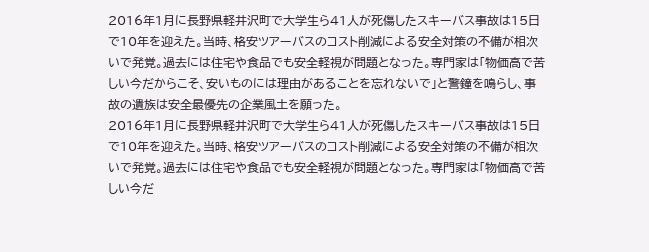2016年1月に長野県軽井沢町で大学生ら41人が死傷したスキーバス事故は15日で10年を迎えた。当時、格安ツアーバスのコスト削減による安全対策の不備が相次いで発覚。過去には住宅や食品でも安全軽視が問題となった。専門家は「物価高で苦しい今だからこそ、安いものには理由があることを忘れないで」と警鐘を鳴らし、事故の遺族は安全最優先の企業風土を願った。
2016年1月に長野県軽井沢町で大学生ら41人が死傷したスキーバス事故は15日で10年を迎えた。当時、格安ツアーバスのコスト削減による安全対策の不備が相次いで発覚。過去には住宅や食品でも安全軽視が問題となった。専門家は「物価高で苦しい今だ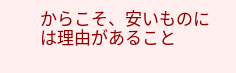からこそ、安いものには理由があること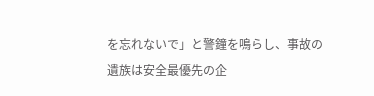を忘れないで」と警鐘を鳴らし、事故の遺族は安全最優先の企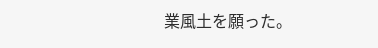業風土を願った。